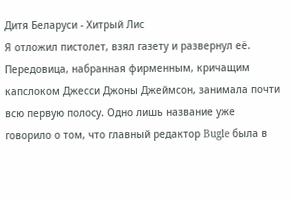Дитя Беларуси - Хитрый Лис
Я отложил пистолет, взял газету и развернул её. Передовица, набранная фирменным, кричащим капслоком Джесси Джоны Джеймсон, занимала почти всю первую полосу. Одно лишь название уже говорило о том, что главный редактор Bugle была в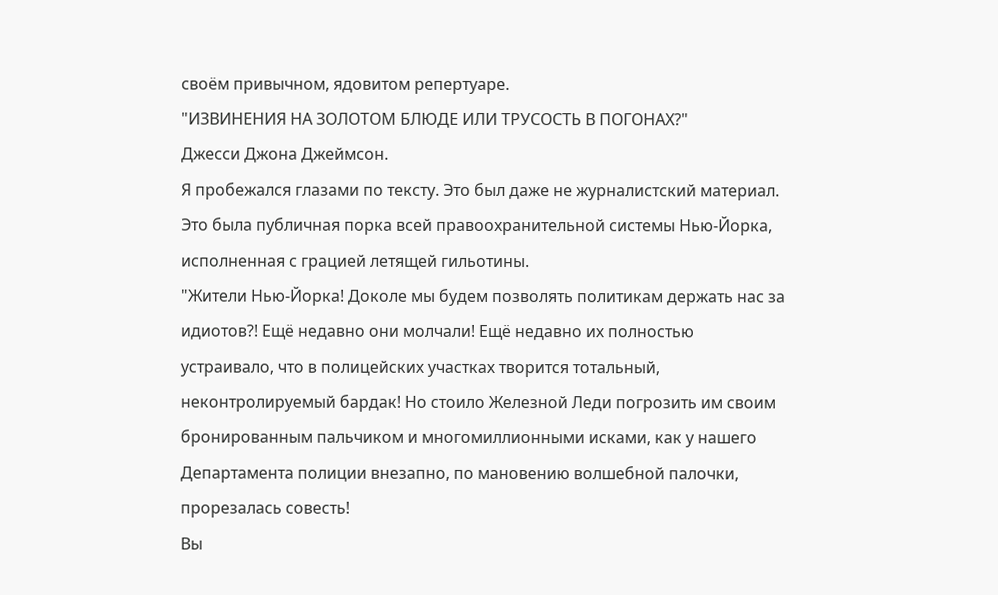своём привычном, ядовитом репертуаре.
"ИЗВИНЕНИЯ НА ЗОЛОТОМ БЛЮДЕ ИЛИ ТРУСОСТЬ В ПОГОНАХ?"
Джесси Джона Джеймсон.
Я пробежался глазами по тексту. Это был даже не журналистский материал. Это была публичная порка всей правоохранительной системы Нью-Йорка, исполненная с грацией летящей гильотины.
"Жители Нью-Йорка! Доколе мы будем позволять политикам держать нас за идиотов?! Ещё недавно они молчали! Ещё недавно их полностью устраивало, что в полицейских участках творится тотальный, неконтролируемый бардак! Но стоило Железной Леди погрозить им своим бронированным пальчиком и многомиллионными исками, как у нашего Департамента полиции внезапно, по мановению волшебной палочки, прорезалась совесть!
Вы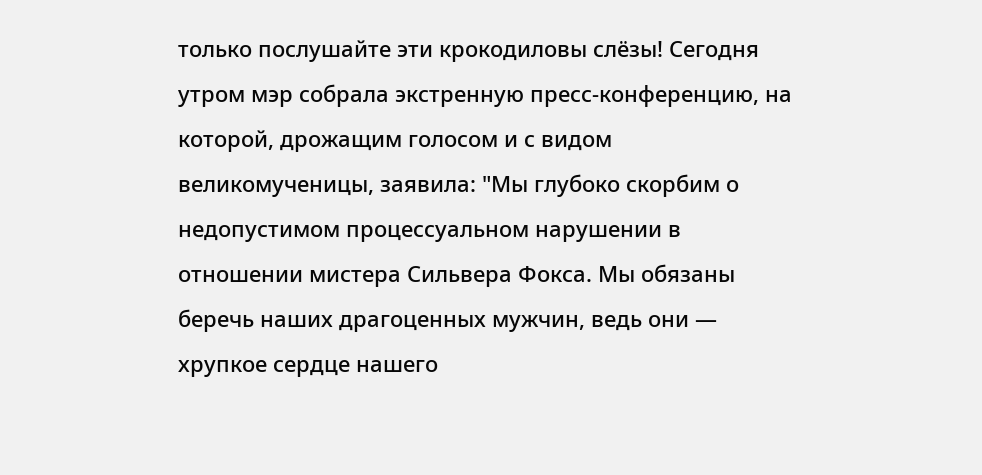только послушайте эти крокодиловы слёзы! Сегодня утром мэр собрала экстренную пресс-конференцию, на которой, дрожащим голосом и с видом великомученицы, заявила: "Мы глубоко скорбим о недопустимом процессуальном нарушении в отношении мистера Сильвера Фокса. Мы обязаны беречь наших драгоценных мужчин, ведь они — хрупкое сердце нашего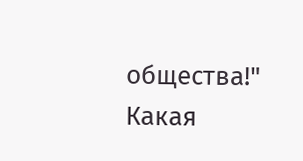общества!"
Какая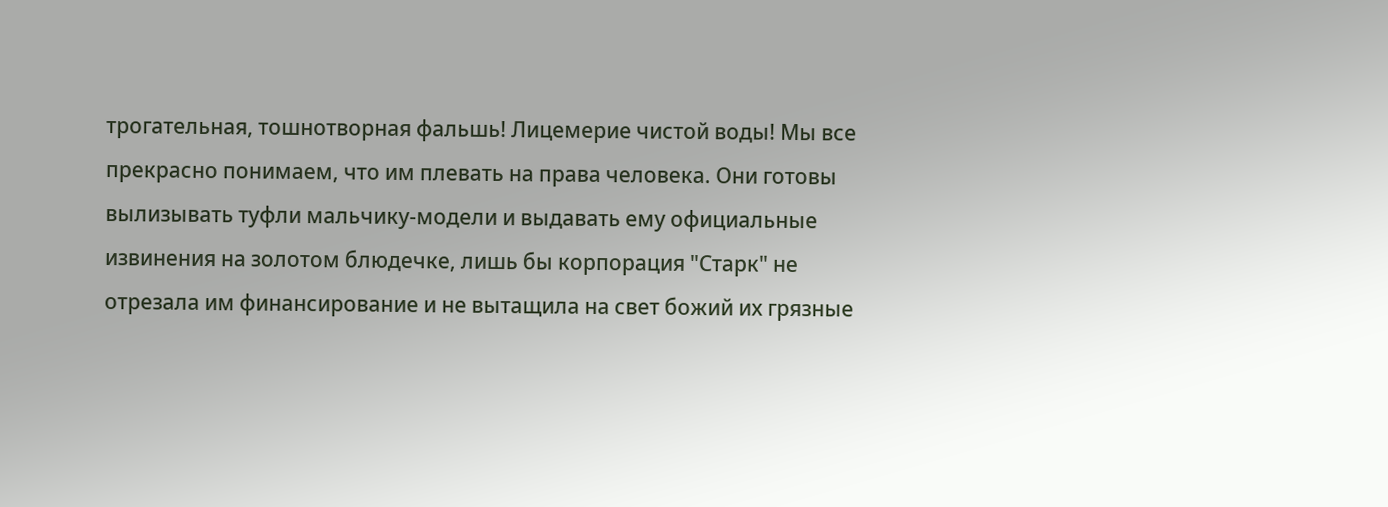трогательная, тошнотворная фальшь! Лицемерие чистой воды! Мы все прекрасно понимаем, что им плевать на права человека. Они готовы вылизывать туфли мальчику-модели и выдавать ему официальные извинения на золотом блюдечке, лишь бы корпорация "Старк" не отрезала им финансирование и не вытащила на свет божий их грязные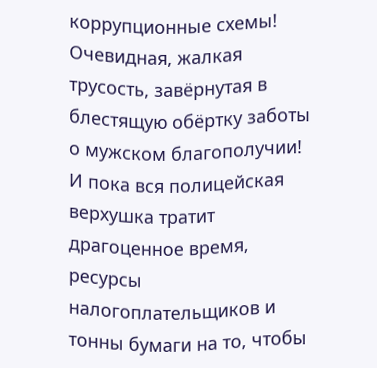коррупционные схемы! Очевидная, жалкая трусость, завёрнутая в блестящую обёртку заботы о мужском благополучии!
И пока вся полицейская верхушка тратит драгоценное время, ресурсы налогоплательщиков и тонны бумаги на то, чтобы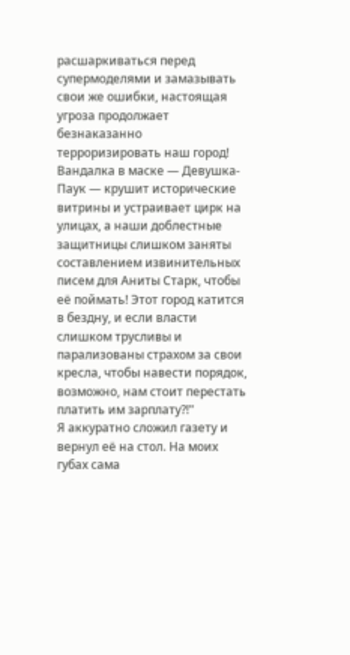расшаркиваться перед супермоделями и замазывать свои же ошибки, настоящая угроза продолжает безнаказанно терроризировать наш город! Вандалка в маске — Девушка-Паук — крушит исторические витрины и устраивает цирк на улицах, а наши доблестные защитницы слишком заняты составлением извинительных писем для Аниты Старк, чтобы её поймать! Этот город катится в бездну, и если власти слишком трусливы и парализованы страхом за свои кресла, чтобы навести порядок, возможно, нам стоит перестать платить им зарплату?!"
Я аккуратно сложил газету и вернул её на стол. На моих губах сама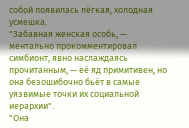собой появилась лёгкая, холодная усмешка.
"Забавная женская особь, — ментально прокомментировал симбионт, явно наслаждаясь прочитанным, — её яд примитивен, но она безошибочно бьёт в самые уязвимые точки их социальной иерархии".
"Она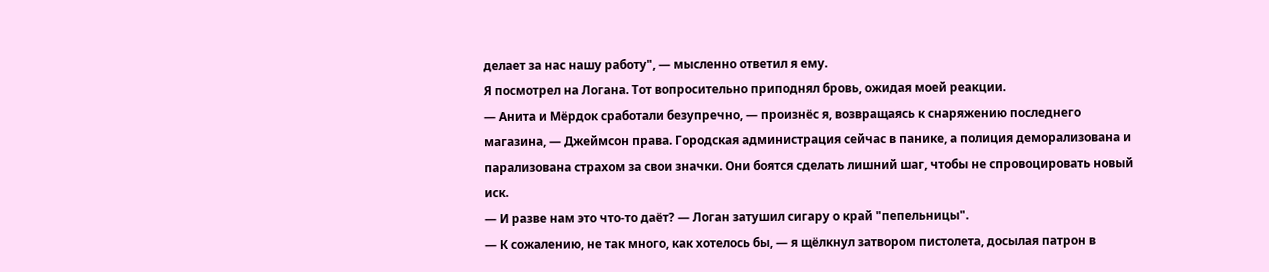делает за нас нашу работу", — мысленно ответил я ему.
Я посмотрел на Логана. Тот вопросительно приподнял бровь, ожидая моей реакции.
— Анита и Мёрдок сработали безупречно, — произнёс я, возвращаясь к снаряжению последнего магазина, — Джеймсон права. Городская администрация сейчас в панике, а полиция деморализована и парализована страхом за свои значки. Они боятся сделать лишний шаг, чтобы не спровоцировать новый иск.
— И разве нам это что-то даёт? — Логан затушил сигару о край "пепельницы".
— К сожалению, не так много, как хотелось бы, — я щёлкнул затвором пистолета, досылая патрон в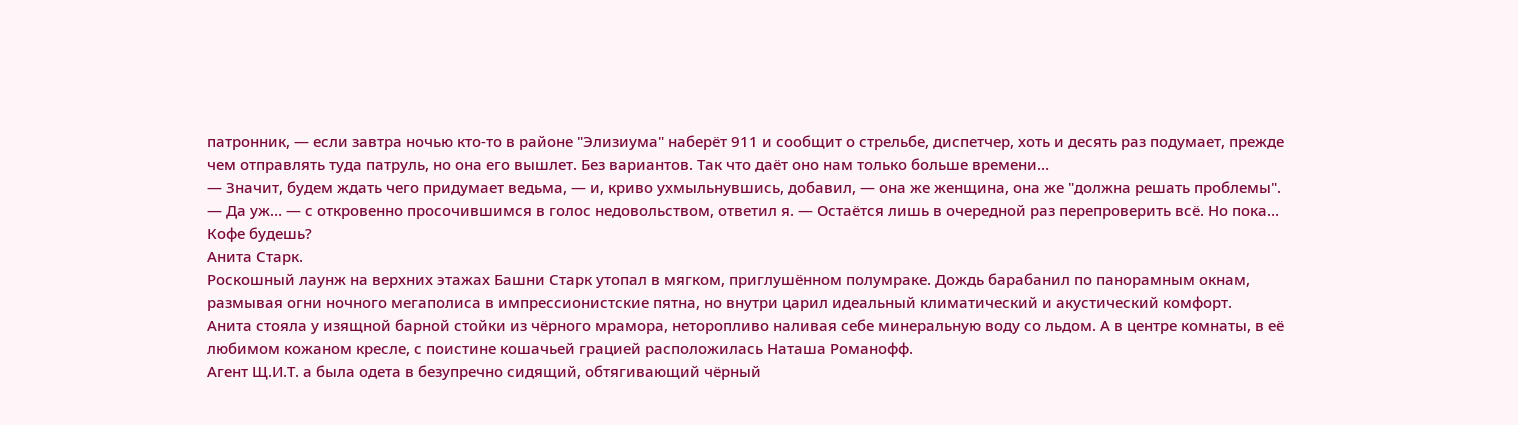патронник, — если завтра ночью кто-то в районе "Элизиума" наберёт 911 и сообщит о стрельбе, диспетчер, хоть и десять раз подумает, прежде чем отправлять туда патруль, но она его вышлет. Без вариантов. Так что даёт оно нам только больше времени…
— Значит, будем ждать чего придумает ведьма, — и, криво ухмыльнувшись, добавил, — она же женщина, она же "должна решать проблемы".
— Да уж… — с откровенно просочившимся в голос недовольством, ответил я. — Остаётся лишь в очередной раз перепроверить всё. Но пока… Кофе будешь?
Анита Старк.
Роскошный лаунж на верхних этажах Башни Старк утопал в мягком, приглушённом полумраке. Дождь барабанил по панорамным окнам, размывая огни ночного мегаполиса в импрессионистские пятна, но внутри царил идеальный климатический и акустический комфорт.
Анита стояла у изящной барной стойки из чёрного мрамора, неторопливо наливая себе минеральную воду со льдом. А в центре комнаты, в её любимом кожаном кресле, с поистине кошачьей грацией расположилась Наташа Романофф.
Агент Щ.И.Т. а была одета в безупречно сидящий, обтягивающий чёрный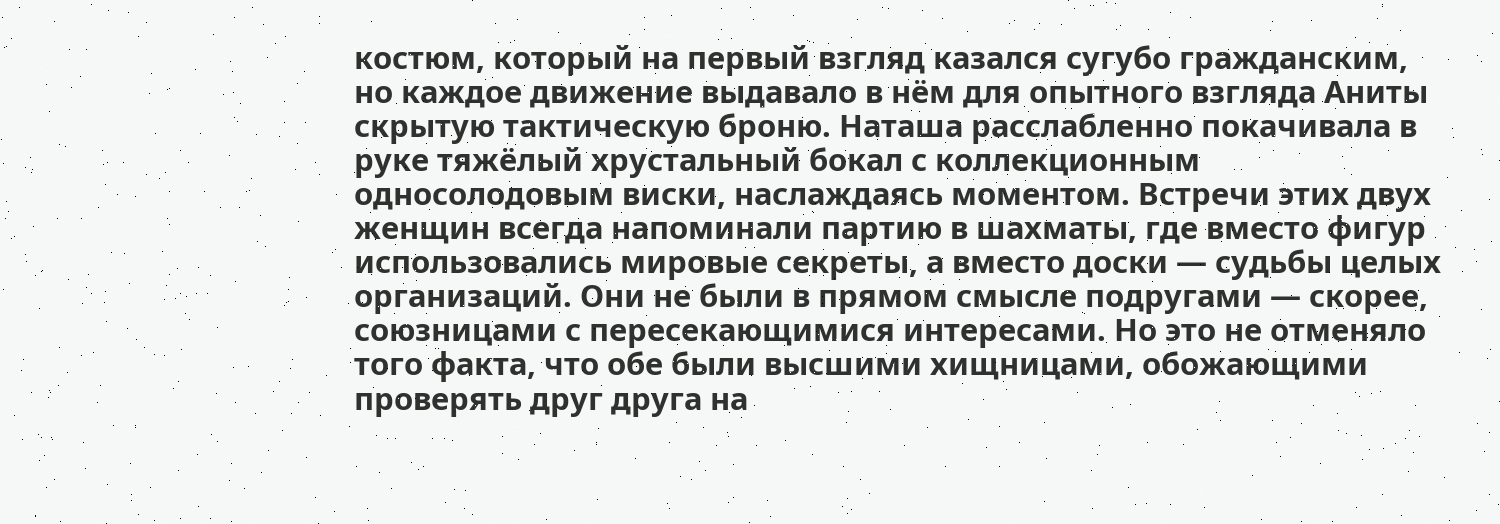костюм, который на первый взгляд казался сугубо гражданским, но каждое движение выдавало в нём для опытного взгляда Аниты скрытую тактическую броню. Наташа расслабленно покачивала в руке тяжёлый хрустальный бокал с коллекционным односолодовым виски, наслаждаясь моментом. Встречи этих двух женщин всегда напоминали партию в шахматы, где вместо фигур использовались мировые секреты, а вместо доски — судьбы целых организаций. Они не были в прямом смысле подругами — скорее, союзницами с пересекающимися интересами. Но это не отменяло того факта, что обе были высшими хищницами, обожающими проверять друг друга на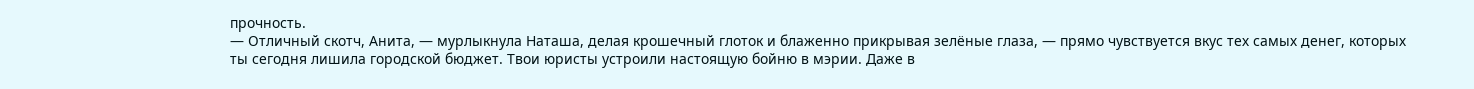прочность.
— Отличный скотч, Анита, — мурлыкнула Наташа, делая крошечный глоток и блаженно прикрывая зелёные глаза, — прямо чувствуется вкус тех самых денег, которых ты сегодня лишила городской бюджет. Твои юристы устроили настоящую бойню в мэрии. Даже в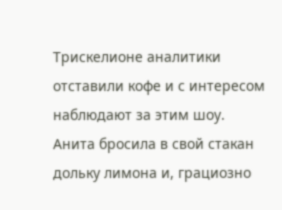Трискелионе аналитики отставили кофе и с интересом наблюдают за этим шоу.
Анита бросила в свой стакан дольку лимона и, грациозно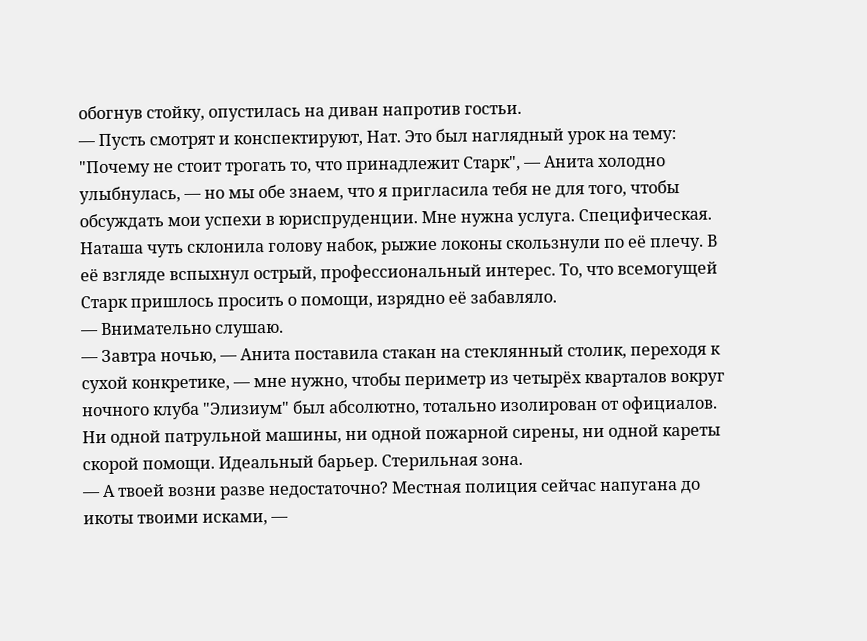обогнув стойку, опустилась на диван напротив гостьи.
— Пусть смотрят и конспектируют, Нат. Это был наглядный урок на тему: "Почему не стоит трогать то, что принадлежит Старк", — Анита холодно улыбнулась, — но мы обе знаем, что я пригласила тебя не для того, чтобы обсуждать мои успехи в юриспруденции. Мне нужна услуга. Специфическая.
Наташа чуть склонила голову набок, рыжие локоны скользнули по её плечу. В её взгляде вспыхнул острый, профессиональный интерес. То, что всемогущей Старк пришлось просить о помощи, изрядно её забавляло.
— Внимательно слушаю.
— Завтра ночью, — Анита поставила стакан на стеклянный столик, переходя к сухой конкретике, — мне нужно, чтобы периметр из четырёх кварталов вокруг ночного клуба "Элизиум" был абсолютно, тотально изолирован от официалов. Ни одной патрульной машины, ни одной пожарной сирены, ни одной кареты скорой помощи. Идеальный барьер. Стерильная зона.
— А твоей возни разве недостаточно? Местная полиция сейчас напугана до икоты твоими исками, —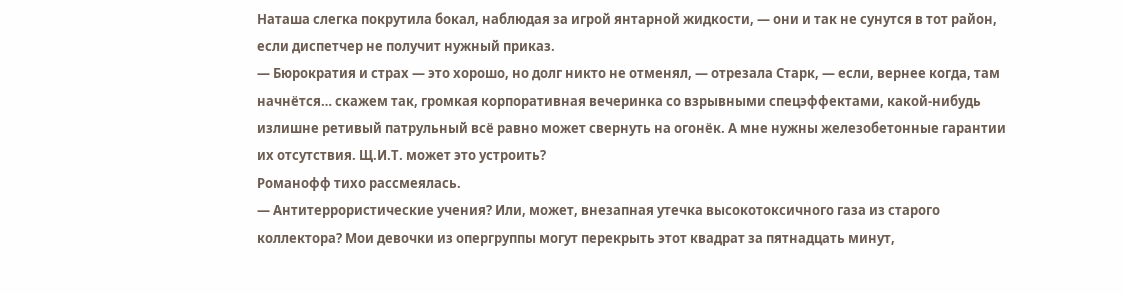Наташа слегка покрутила бокал, наблюдая за игрой янтарной жидкости, — они и так не сунутся в тот район, если диспетчер не получит нужный приказ.
— Бюрократия и страх — это хорошо, но долг никто не отменял, — отрезала Старк, — если, вернее когда, там начнётся… скажем так, громкая корпоративная вечеринка со взрывными спецэффектами, какой-нибудь излишне ретивый патрульный всё равно может свернуть на огонёк. А мне нужны железобетонные гарантии их отсутствия. Щ.И.Т. может это устроить?
Романофф тихо рассмеялась.
— Антитеррористические учения? Или, может, внезапная утечка высокотоксичного газа из старого коллектора? Мои девочки из опергруппы могут перекрыть этот квадрат за пятнадцать минут,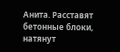Анита. Расставят бетонные блоки, натянут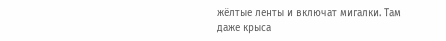жёлтые ленты и включат мигалки. Там даже крыса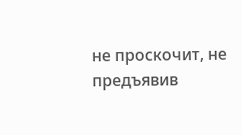не проскочит, не предъявив